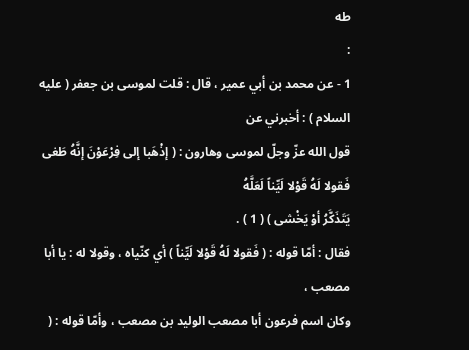طه
:
1 - عن محمد بن أبي عمير ، قال : قلت لموسى بن جعفر ( عليه السلام ) : أخبرني عن
قول الله عزّ وجلّ لموسى وهارون : ( إذْهَبا إلى فِرْعَوْنَ إنَّهُ طَغى فَقولا لَهُ قَوْلا لَيِّناً لَعَلَّهُ
يَتَذَكَّرُ أوْ يَخْشى ) ( 1 ) .
فقال : أمّا قوله : ( فَقولا لَهُ قَوْلا لَيِّناً ) أي كنّياه ، وقولا له : يا أبا مصعب ،
وكان اسم فرعون أبا مصعب الوليد بن مصعب ، وأمّا قوله : (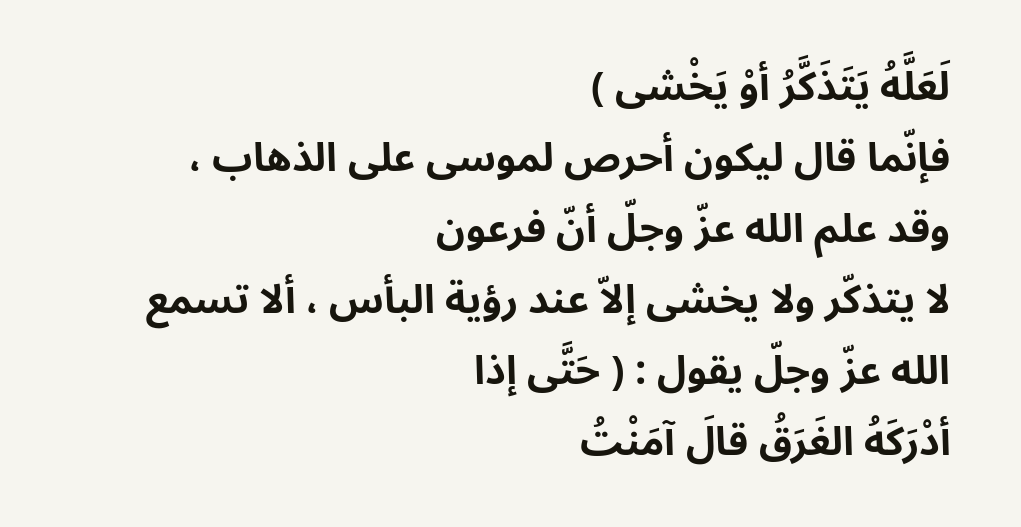لَعَلَّهُ يَتَذَكَّرُ أوْ يَخْشى )
فإنّما قال ليكون أحرص لموسى على الذهاب ، وقد علم الله عزّ وجلّ أنّ فرعون
لا يتذكّر ولا يخشى إلاّ عند رؤية البأس ، ألا تسمع الله عزّ وجلّ يقول : ( حَتَّى إذا
أدْرَكَهُ الغَرَقُ قالَ آمَنْتُ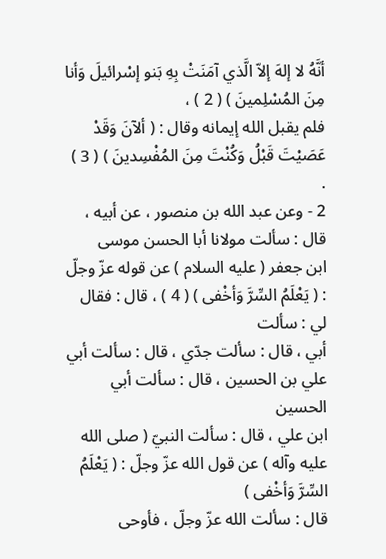أنَّهُ لا إلهَ إلاّ الَّذي آمَنَتْ بِهِ بَنو إسْرائيلَ وَأنا مِنَ المُسْلِمينَ ) ( 2 ) ،
فلم يقبل الله إيمانه وقال : ( ألآنَ وَقَدْ عَصَيْتَ قَبْلُ وَكُنْتَ مِنَ المُفْسِدينَ ) ( 3 ) .
2 - وعن عبد الله بن منصور ، عن أبيه ، قال : سألت مولانا أبا الحسن موسى
ابن جعفر ( عليه السلام ) عن قوله عزّ وجلّ : ( يَعْلَمُ السِّرَّ وَأخْفى ) ( 4 ) ، قال : فقال لي : سألت
أبي ، قال : سألت جدّي ، قال : سألت أبي علي بن الحسين ، قال : سألت أبي الحسين
ابن علي ، قال : سألت النبيّ ( صلى الله عليه وآله ) عن قول الله عزّ وجلّ : ( يَعْلَمُ السِّرَّ وَأخْفى )
قال : سألت الله عزّ وجلّ ، فأوحى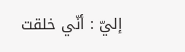إليّ : أنّي خلقت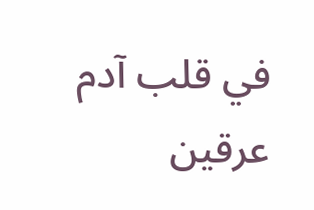في قلب آدم عرقين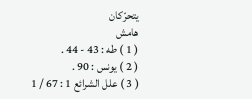يتحرّكان
هامش
( 1 ) طه : 43 - 44 .
( 2 ) يونس : 90 .
( 3 ) علل الشرائع 1 : 67 / 1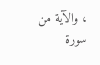، والآية من سورة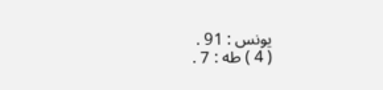يونس : 91 .
( 4 ) طه : 7 .